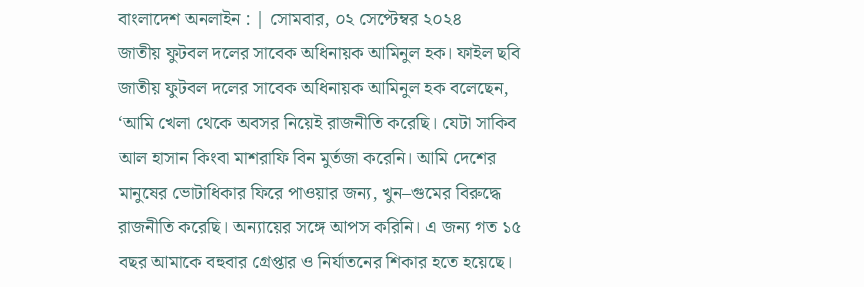বাংলাদেশ অনলাইন : | সোমবার, ০২ সেপ্টেম্বর ২০২৪
জাতীয় ফুটবল দলের সাবেক অধিনায়ক আমিনুল হক। ফাইল ছবি
জাতীয় ফুটবল দলের সাবেক অধিনায়ক আমিনুল হক বলেছেন, ‘আমি খেলা থেকে অবসর নিয়েই রাজনীতি করেছি। যেটা সাকিব আল হাসান কিংবা মাশরাফি বিন মুর্তজা করেনি। আমি দেশের মানুষের ভোটাধিকার ফিরে পাওয়ার জন্য, খুন–গুমের বিরুদ্ধে রাজনীতি করেছি। অন্যায়ের সঙ্গে আপস করিনি। এ জন্য গত ১৫ বছর আমাকে বহুবার গ্রেপ্তার ও নির্যাতনের শিকার হতে হয়েছে।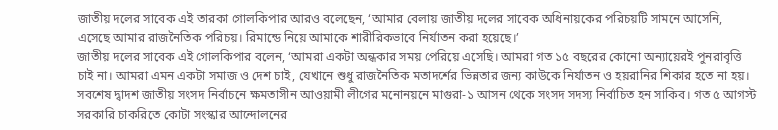জাতীয় দলের সাবেক এই তারকা গোলকিপার আরও বলেছেন, ‘আমার বেলায় জাতীয় দলের সাবেক অধিনায়কের পরিচয়টি সামনে আসেনি, এসেছে আমার রাজনৈতিক পরিচয়। রিমান্ডে নিয়ে আমাকে শারীরিকভাবে নির্যাতন করা হয়েছে।’
জাতীয় দলের সাবেক এই গোলকিপার বলেন, ‘আমরা একটা অন্ধকার সময় পেরিয়ে এসেছি। আমরা গত ১৫ বছরের কোনো অন্যায়েরই পুনরাবৃত্তি চাই না। আমরা এমন একটা সমাজ ও দেশ চাই, যেখানে শুধু রাজনৈতিক মতাদর্শের ভিন্নতার জন্য কাউকে নির্যাতন ও হয়রানির শিকার হতে না হয়।
সবশেষ দ্বাদশ জাতীয় সংসদ নির্বাচনে ক্ষমতাসীন আওয়ামী লীগের মনোনয়নে মাগুরা-১ আসন থেকে সংসদ সদস্য নির্বাচিত হন সাকিব। গত ৫ আগস্ট সরকারি চাকরিতে কোটা সংস্কার আন্দোলনের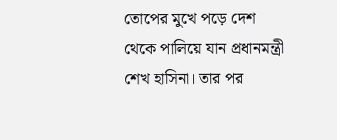তোপের মুখে পড়ে দেশ থেকে পালিয়ে যান প্রধানমন্ত্রী শেখ হাসিনা। তার পর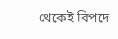থেকেই বিপদে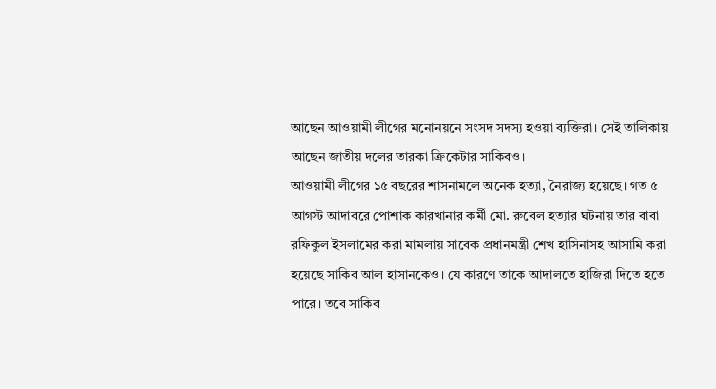আছেন আওয়ামী লীগের মনোনয়নে সংসদ সদস্য হওয়া ব্যক্তিরা। সেই তালিকায় আছেন জাতীয় দলের তারকা ক্রিকেটার সাকিবও।
আওয়ামী লীগের ১৫ বছরের শাসনামলে অনেক হত্যা, নৈরাজ্য হয়েছে। গত ৫ আগস্ট আদাবরে পোশাক কারখানার কর্মী মো. রুবেল হত্যার ঘটনায় তার বাবা রফিকুল ইসলামের করা মামলায় সাবেক প্রধানমন্ত্রী শেখ হাসিনাসহ আসামি করা হয়েছে সাকিব আল হাসানকেও। যে কারণে তাকে আদালতে হাজিরা দিতে হতে পারে। তবে সাকিব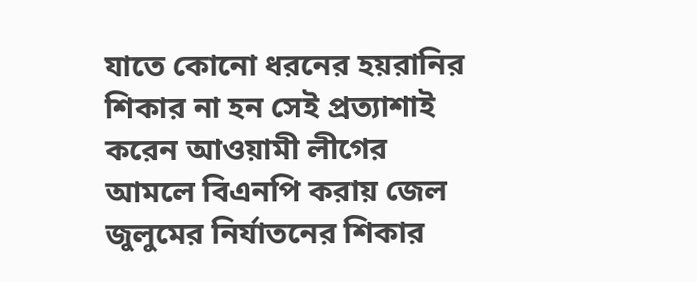যাতে কোনো ধরনের হয়রানির শিকার না হন সেই প্রত্যাশাই করেন আওয়ামী লীগের আমলে বিএনপি করায় জেল জুলুমের নির্যাতনের শিকার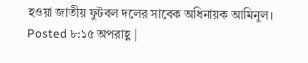হওয়া জাতীয় ফুটবল দলের সাবেক অধিনায়ক আমিনুল।
Posted ৮:১৫ অপরাহ্ণ |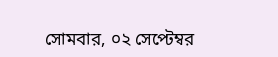সোমবার, ০২ সেপ্টেম্বর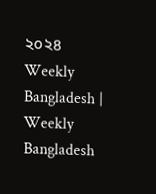২০২৪
Weekly Bangladesh | Weekly Bangladesh